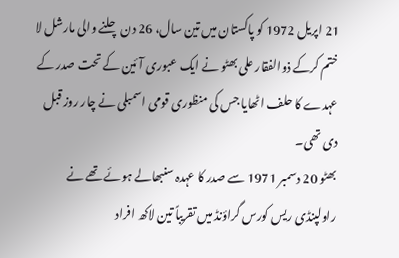21 اپریل 1972 کو پاکستان میں تین سال، 26 دن چلنے والی مارشل لا ختم کرکے ذوالفقار علی بھٹو نے ایک عبوری آئین کے تحت صدر کے عہدے کا حلف اٹھایا جس کی منظوری قومی اسمبلی نے چار روز قبل دی تھی۔
بھٹو 20 دسمبر 1971 سے صدر کا عہدہ سنبھالے ہوئے تھے نے راولپنڈی ریس کورس گراؤنڈ میں تقریباً تین لاکھ افراد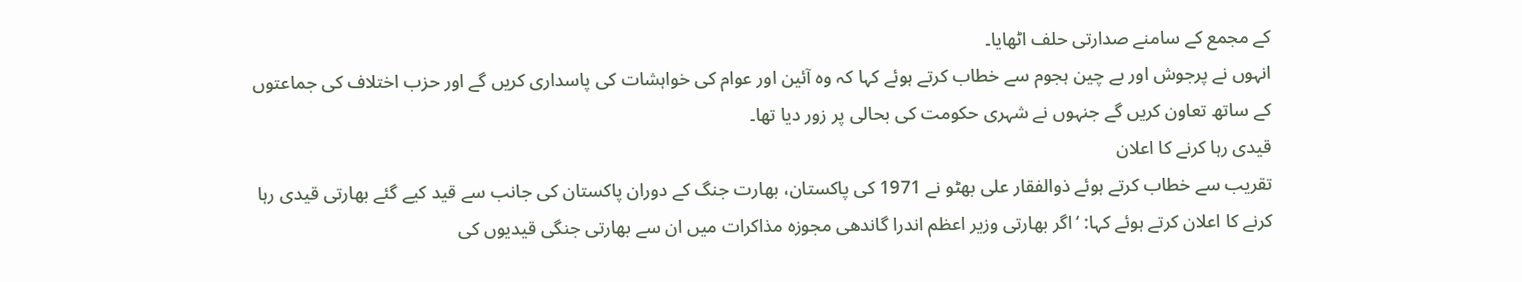کے مجمع کے سامنے صدارتی حلف اٹھایا۔
انہوں نے پرجوش اور بے چین ہجوم سے خطاب کرتے ہوئے کہا کہ وہ آئین اور عوام کی خواہشات کی پاسداری کریں گے اور حزب اختلاف کی جماعتوں کے ساتھ تعاون کریں گے جنہوں نے شہری حکومت کی بحالی پر زور دیا تھا۔
قیدی رہا کرنے کا اعلان
تقریب سے خطاب کرتے ہوئے ذوالفقار علی بھٹو نے 1971 کی پاکستان، بھارت جنگ کے دوران پاکستان کی جانب سے قید کیے گئے بھارتی قیدی رہا کرنے کا اعلان کرتے ہوئے کہا: ‘اگر بھارتی وزیر اعظم اندرا گاندھی مجوزہ مذاکرات میں ان سے بھارتی جنگی قیدیوں کی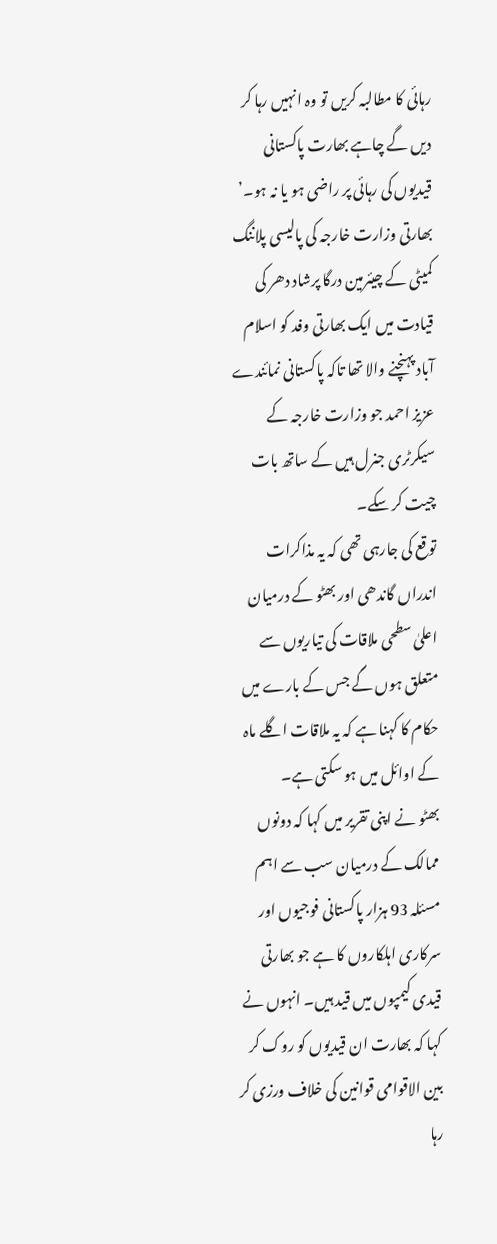رہائی کا مطالبہ کریں تو وہ انہیں رہا کر دیں گے چاہے بھارت پاکستانی قیدیوں کی رہائی پر راضی ہو یا نہ ہو۔’
بھارتی وزارت خارجہ کی پالیسی پلاننگ کمیٹی کے چیئرمین درگا پرشاد دھر کی قیادت میں ایک بھارتی وفد کو اسلام آباد پہنچنے والا تھا تاکہ پاکستانی نمائندے عزیز احمد جو وزارت خارجہ کے سیکرٹری جنرل ہیں کے ساتھ بات چیت کر سکے۔
توقع کی جارہی تھی کہ یہ مذاکرات اندراں گاندھی اور بھٹو کے درمیان اعلیٰ سطحی ملاقات کی تیاریوں سے متعلق ہوں گے جس کے بارے میں حکام کا کہنا ہے کہ یہ ملاقات اگلے ماہ کے اوائل میں ہو سکتی ہے۔
بھٹو نے اپنی تقریر میں کہا کہ دونوں ممالک کے درمیان سب سے اہم مسئلہ 93 ہزار پاکستانی فوجیوں اور سرکاری اہلکاروں کا ہے جو بھارتی قیدی کیمپوں میں قید ہیں۔ انہوں نے کہا کہ بھارت ان قیدیوں کو روک کر بین الاقوامی قوانین کی خلاف ورزی کر رہا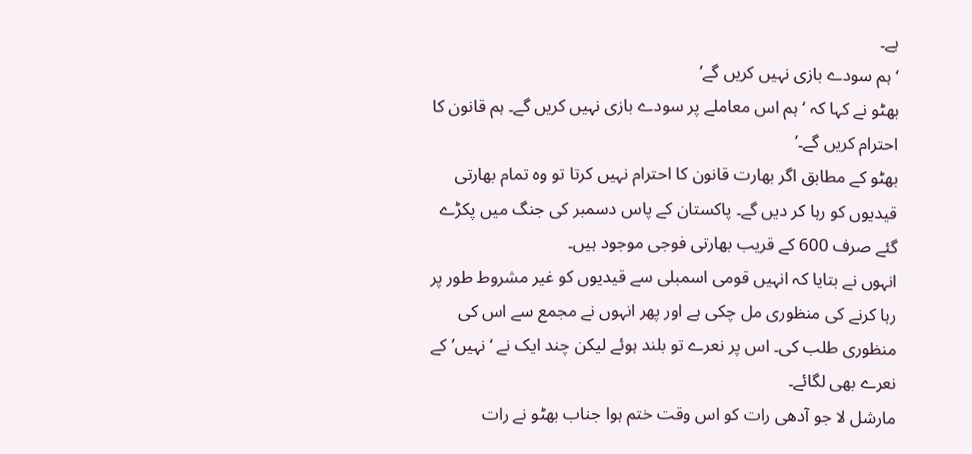ہے۔
‘ہم سودے بازی نہیں کریں گے’
بھٹو نے کہا کہ ‘ہم اس معاملے پر سودے بازی نہیں کریں گے۔ ہم قانون کا احترام کریں گے۔’
بھٹو کے مطابق اگر بھارت قانون کا احترام نہیں کرتا تو وہ تمام بھارتی قیدیوں کو رہا کر دیں گے۔ پاکستان کے پاس دسمبر کی جنگ میں پکڑے گئے صرف 600 کے قریب بھارتی فوجی موجود ہیں۔
انہوں نے بتایا کہ انہیں قومی اسمبلی سے قیدیوں کو غیر مشروط طور پر رہا کرنے کی منظوری مل چکی ہے اور پھر انہوں نے مجمع سے اس کی منظوری طلب کی۔ اس پر نعرے تو بلند ہوئے لیکن چند ایک نے ‘نہیں’ کے نعرے بھی لگائے۔
مارشل لا جو آدھی رات کو اس وقت ختم ہوا جناب بھٹو نے رات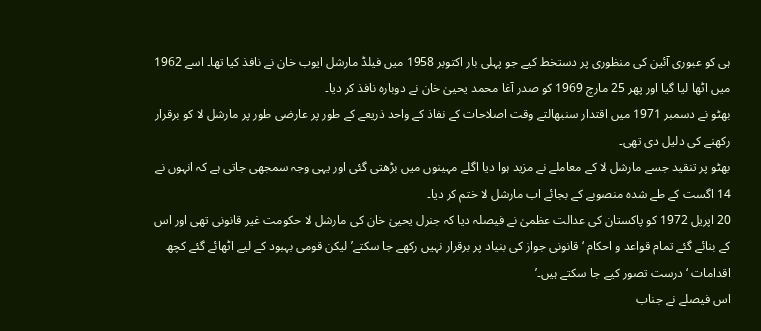ہی کو عبوری آئین کی منظوری پر دستخط کیے جو پہلی بار اکتوبر 1958 میں فیلڈ مارشل ایوب خان نے نافذ کیا تھا۔ اسے 1962 میں اٹھا لیا گیا اور پھر 25 مارچ 1969 کو صدر آغا محمد یحییٰ خان نے دوبارہ نافذ کر دیا۔
بھٹو نے دسمبر 1971 میں اقتدار سنبھالتے وقت اصلاحات کے نفاذ کے واحد ذریعے کے طور پر عارضی طور پر مارشل لا کو برقرار رکھنے کی دلیل دی تھی۔
بھٹو پر تنقید جسے مارشل لا کے معاملے نے مزید ہوا دیا اگلے مہینوں میں بڑھتی گئی اور یہی وجہ سمجھی جاتی ہے کہ انہوں نے 14 اگست کے طے شدہ منصوبے کے بجائے اب مارشل لا ختم کر دیا۔
20 اپریل 1972 کو پاکستان کی عدالت عظمیٰ نے فیصلہ دیا کہ جنرل یحییٰ خان کی مارشل لا حکومت غیر قانونی تھی اور اس کے بنائے گئے تمام قواعد و احکام ‘قانونی جواز کی بنیاد پر برقرار نہیں رکھے جا سکتے’ لیکن قومی بہبود کے لیے اٹھائے گئے کچھ اقدامات ‘درست تصور کیے جا سکتے ہیں۔’
اس فیصلے نے جناب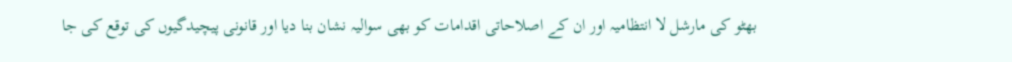بھٹو کی مارشل لا انتظامیہ اور ان کے اصلاحاتی اقدامات کو بھی سوالیہ نشان بنا دیا اور قانونی پیچیدگیوں کی توقع کی جا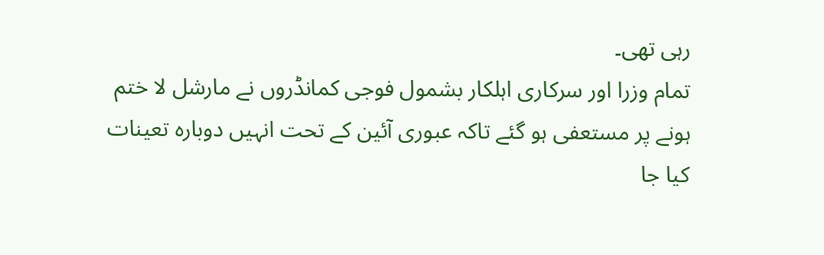رہی تھی۔
تمام وزرا اور سرکاری اہلکار بشمول فوجی کمانڈروں نے مارشل لا ختم ہونے پر مستعفی ہو گئے تاکہ عبوری آئین کے تحت انہیں دوبارہ تعینات کیا جا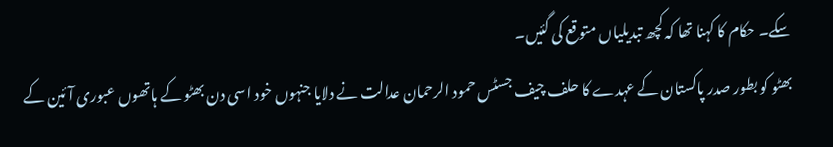سکے۔ حکام کا کہنا تھا کہ کچھ تبدیلیاں متوقع کی گئیں۔
بھٹو کو بطور صدر پاکستان کے عہدے کا حلف چیف جسٹس حمود الرحمان عدالت نے دلایا جنہوں خود اسی دن بھٹو کے ہاتھوں عبوری آئین کے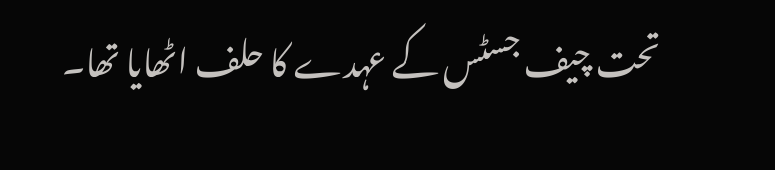تحت چیف جسٹس کے عہدے کا حلف اٹھایا تھا۔